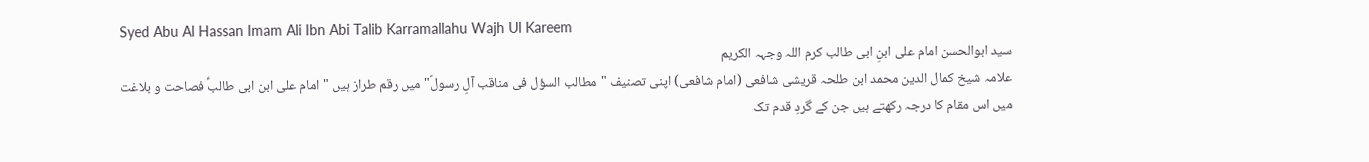Syed Abu Al Hassan Imam Ali Ibn Abi Talib Karramallahu Wajh Ul Kareem
سید ابوالحسن امام علی ابنِ ابی طالب کرم اللہ وجہہ الکریم
علامہ شیخ کمال الدین محمد ابن طلحہ قریشی شافعی (امام شافعی) اپنی تصنیف "مطالب السؤل فی مناقب آلِ رسولؐ" میں رقم طراز ہیں "امام علی ابن ابی طالبؑ فصاحت و بلاغت میں اس مقام کا درجہ رکھتے ہیں جن کے گردِ قدم تک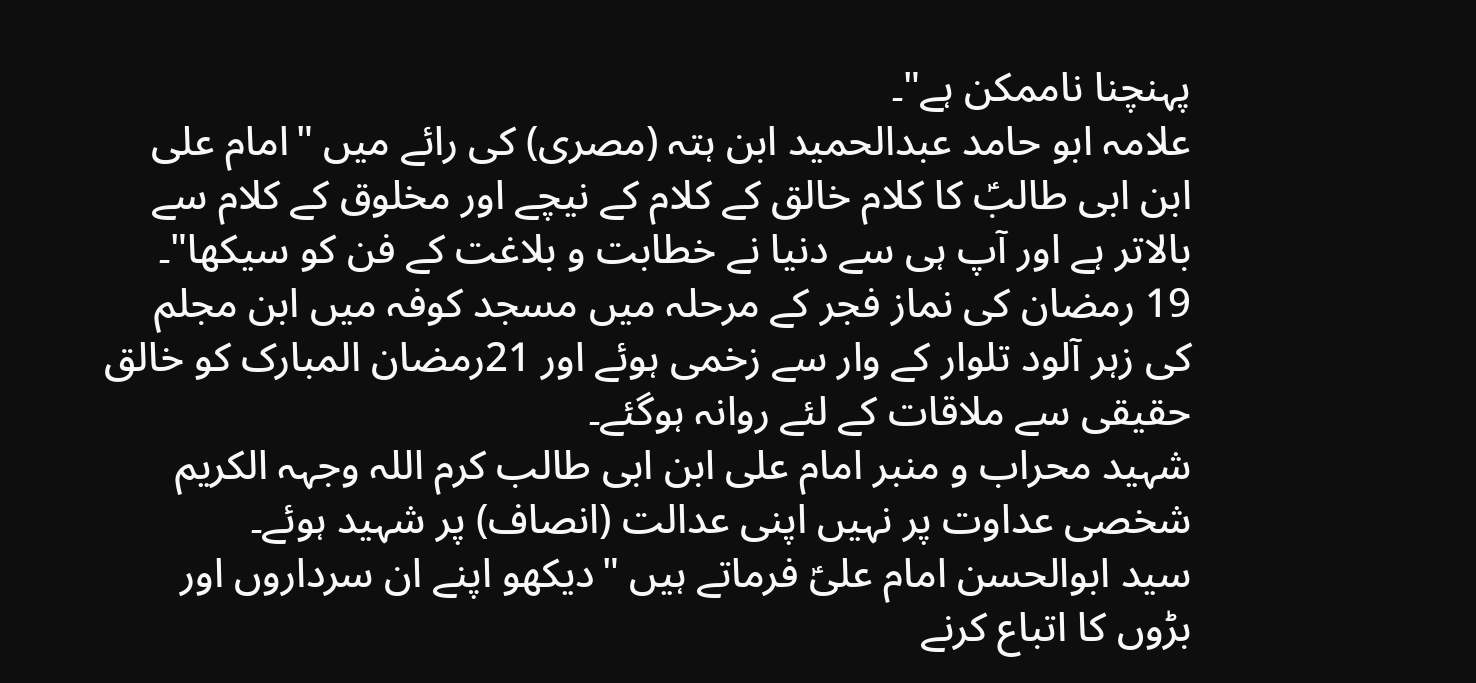پہنچنا ناممکن ہے"۔
علامہ ابو حامد عبدالحمید ابن ہتہ (مصری) کی رائے میں "امام علی ابن ابی طالبؑ کا کلام خالق کے کلام کے نیچے اور مخلوق کے کلام سے بالاتر ہے اور آپ ہی سے دنیا نے خطابت و بلاغت کے فن کو سیکھا"۔
19 رمضان کی نماز فجر کے مرحلہ میں مسجد کوفہ میں ابن مجلم کی زہر آلود تلوار کے وار سے زخمی ہوئے اور 21رمضان المبارک کو خالق حقیقی سے ملاقات کے لئے روانہ ہوگئے۔
شہید محراب و منبر امام علی ابن ابی طالب کرم اللہ وجہہ الکریم شخصی عداوت پر نہیں اپنی عدالت (انصاف) پر شہید ہوئے۔
سید ابوالحسن امام علیؑ فرماتے ہیں "دیکھو اپنے ان سرداروں اور بڑوں کا اتباع کرنے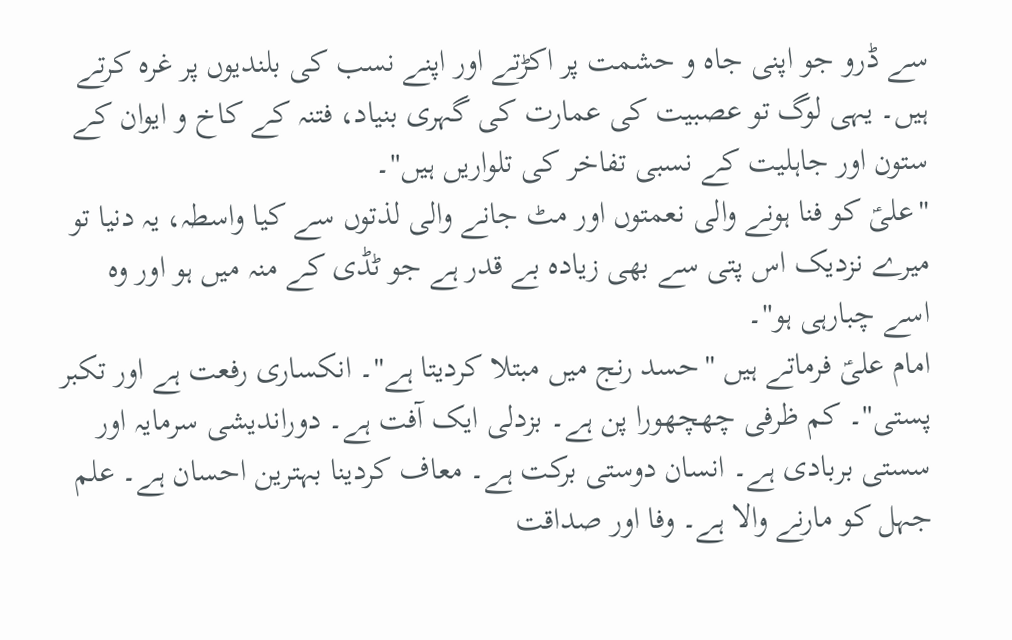سے ڈرو جو اپنی جاہ و حشمت پر اکڑتے اور اپنے نسب کی بلندیوں پر غرہ کرتے ہیں۔ یہی لوگ تو عصبیت کی عمارت کی گہری بنیاد، فتنہ کے کاخ و ایوان کے ستون اور جاہلیت کے نسبی تفاخر کی تلواریں ہیں"۔
"علیؑ کو فنا ہونے والی نعمتوں اور مٹ جانے والی لذتوں سے کیا واسطہ، یہ دنیا تو میرے نزدیک اس پتی سے بھی زیادہ بے قدر ہے جو ٹڈی کے منہ میں ہو اور وہ اسے چبارہی ہو"۔
امام علیؑ فرماتے ہیں "حسد رنج میں مبتلا کردیتا ہے"۔ انکساری رفعت ہے اور تکبر پستی"۔ کم ظرفی چھچھورا پن ہے۔ بزدلی ایک آفت ہے۔ دوراندیشی سرمایہ اور سستی بربادی ہے۔ انسان دوستی برکت ہے۔ معاف کردینا بہترین احسان ہے۔ علم جہل کو مارنے والا ہے۔ وفا اور صداقت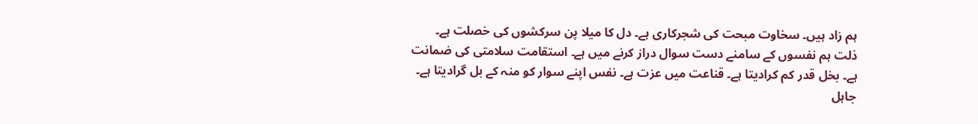ہم زاد ہیں۔ سخاوت مبحت کی شجرکاری ہے۔ دل کا میلا پن سرکشوں کی خصلت ہے۔
ذلت ہم نفسوں کے سامنے دست سوال دراز کرنے میں ہے۔ استقامت سلامتی کی ضمانت ہے۔ بخل قدر کم کرادیتا ہے۔ قناعت میں عزت ہے۔ نفس اپنے سوار کو منہ کے بل گرادیتا ہے۔ جاہل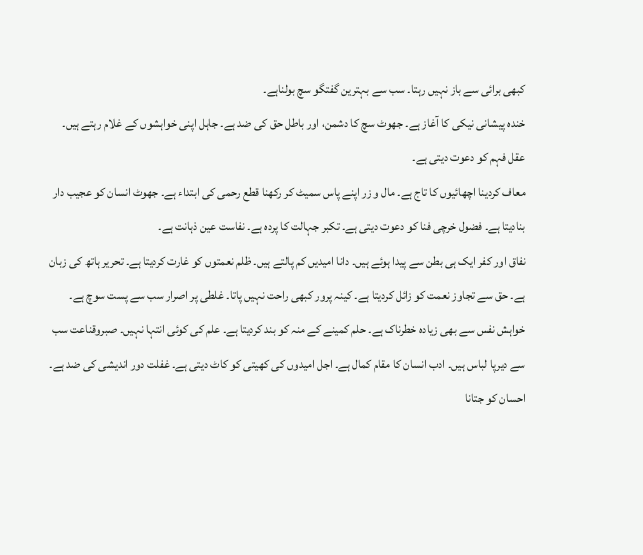کبھی برائی سے باز نہیں رہتا۔ سب سے بہترین گفتگو سچ بولناہے۔
خندہ پیشانی نیکی کا آغاز ہے۔ جھوٹ سچ کا دشمن، اور باطل حق کی ضد ہے۔ جاہل اپنی خواہشوں کے غلام رہتے ہیں۔ عقل فہم کو دعوت دیتی ہے۔
معاف کردینا اچھائیوں کا تاج ہے۔ مال و زر اپنے پاس سمیٹ کر رکھنا قطع رحمی کی ابتداء ہے۔ جھوٹ انسان کو عجیب دار بنادیتا ہے۔ فضول خرچی فنا کو دعوت دیتی ہے۔ تکبر جہالت کا پردہ ہے۔ نفاست عین ذہانت ہے۔
نفاق اور کفر ایک ہی بطن سے پیدا ہوئے ہیں۔ دانا امیدیں کم پالتے ہیں۔ ظلم نعمتوں کو غارت کردیتا ہے۔ تحریر ہاتھ کی زبان ہے۔ حق سے تجاوز نعمت کو زائل کردیتا ہے۔ کینہ پرور کبھی راحت نہیں پاتا۔ غلطی پر اصرار سب سے پست سوچ ہے۔
خواہش نفس سے بھی زیادہ خطرناک ہے۔ حلم کمینے کے منہ کو بند کردیتا ہے۔ علم کی کوئی انتہا نہیں۔ صبروقناعت سب سے دیرپا لباس ہیں۔ ادب انسان کا مقام کمال ہے۔ اجل امیدوں کی کھیتی کو کاٹ دیتی ہے۔ غفلت دور اندیشی کی ضد ہے۔ احسان کو جتانا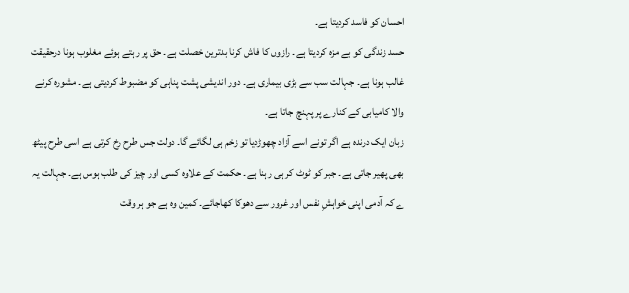احسان کو فاسد کردیتا ہے۔
حسد زندگی کو بے مزہ کردیتا ہے۔ رازوں کا فاش کرنا بدترین خصلت ہے۔ حق پر رہتے ہوئے مغلوب ہونا درحقیقت غالب ہونا ہے۔ جہالت سب سے بڑی بیماری ہے۔ دور اندیشی پشت پناہی کو مضبوط کردیتی ہے۔ مشورہ کرنے والا کامیابی کے کنارے پر پہنچ جاتا ہے۔
زبان ایک درندہ ہے اگر تونے اسے آزاد چھوڑدیا تو زخم ہی لگائے گا۔ دولت جس طرح رخ کرتی ہے اسی طرح پیٹھ بھی پھیر جاتی ہے۔ جبر کو ٹوٹ کر ہی رہنا ہے۔ حکمت کے علاوہ کسی اور چیز کی طلب ہوس ہے۔ جہالت یہ ے کہ آدمی اپنی خواہشِ نفس اور غرور سے دھوکا کھاجائے۔ کمین وہ ہے جو ہر وقت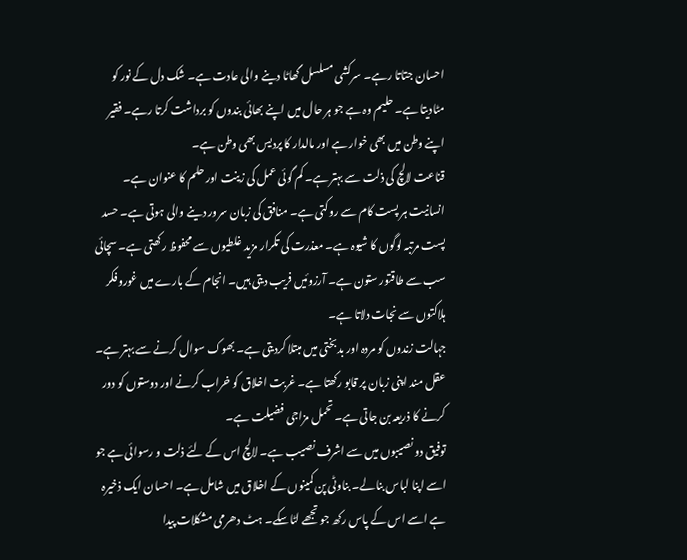احسان جتاتا رہے۔ سرکشی مسلسل گھاٹا دینے والی عادت ہے۔ شک دل کے نور کو مٹادیتا ہے۔ حلیم وہ ہے جو ہر حال میں اپنے بھائی بندوں کو برداشت کرتا رہے۔ فقیر اپنے وطن میں بھی خوار ہے اور مالدار کا پردیس بھی وطن ہے۔
قناعت لالچ کی ذلت سے بہتر ہے۔ کم گوئی عمل کی زینت اور حلم کا عنوان ہے۔ انسانیت ہر پست کام سے روکتی ہے۔ منافق کی زبان سرور دینے والی ہوتی ہے۔ حسد پست مرتبہ لوگوں کا شیوہ ہے۔ معذرت کی تکرار مزید غلطیوں سے محفوظ رکھتی ہے۔ سچائی سب سے طاقتور ستون ہے۔ آرزوئیں فریب دیتی ہیں۔ انجام کے بارے میں غوروفکر ہلاکتوں سے نجات دلاتا ہے۔
جہالت زندوں کو مردہ اور بدبختی میں مبتلا کردیتی ہے۔ بھوک سوال کرنے سے بہتر ہے۔ عقل مند اپنی زبان پر قابو رکھتا ہے۔ غربت اخلاق کو خراب کرنے اور دوستوں کو دور کرنے کا ذریعہ بن جاتی ہے۔ تحمل مزاجی فضیلت ہے۔
توفیق دو نصیبوں میں سے اشرف نصیب ہے۔ لالچ اس کے لئے ذلت و رسوائی ہے جو اسے اپنا لباس بنالے۔ بناوٹی پن کمینوں کے اخلاق میں شامل ہے۔ احسان ایک ذخیرہ ہے اسے اس کے پاس رکھ جو تجھے لٹاسکے۔ ہٹ دھرمی مشکلات پیدا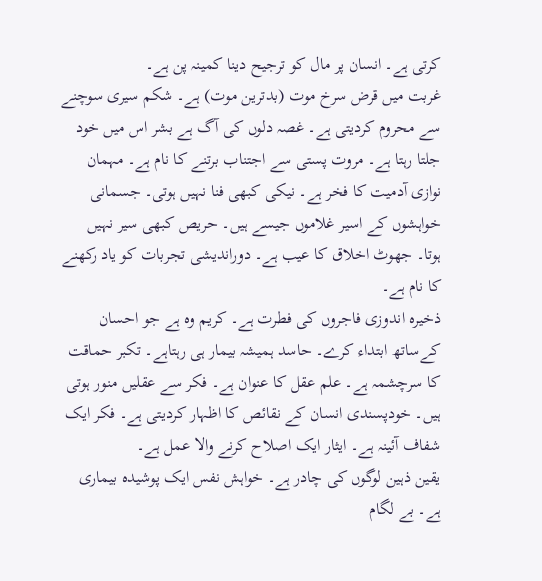کرتی ہے۔ انسان پر مال کو ترجیح دینا کمینہ پن ہے۔
غربت میں قرض سرخ موت (بدترین موت) ہے۔ شکم سیری سوچنے سے محروم کردیتی ہے۔ غصہ دلوں کی آگ ہے بشر اس میں خود جلتا رہتا ہے۔ مروت پستی سے اجتناب برتنے کا نام ہے۔ مہمان نوازی آدمیت کا فخر ہے۔ نیکی کبھی فنا نہیں ہوتی۔ جسمانی خواہشوں کے اسیر غلاموں جیسے ہیں۔ حریص کبھی سیر نہیں ہوتا۔ جھوٹ اخلاق کا عیب ہے۔ دوراندیشی تجربات کو یاد رکھنے کا نام ہے۔
ذخیرہ اندوزی فاجروں کی فطرت ہے۔ کریم وہ ہے جو احسان کےساتھ ابتداء کرے۔ حاسد ہمیشہ بیمار ہی رہتاہے۔ تکبر حماقت کا سرچشمہ ہے۔ علم عقل کا عنوان ہے۔ فکر سے عقلیں منور ہوتی ہیں۔ خودپسندی انسان کے نقائص کا اظہار کردیتی ہے۔ فکر ایک شفاف آئینہ ہے۔ ایثار ایک اصلاح کرنے والا عمل ہے۔
یقین ذہین لوگوں کی چادر ہے۔ خواہش نفس ایک پوشیدہ بیماری ہے۔ بے لگام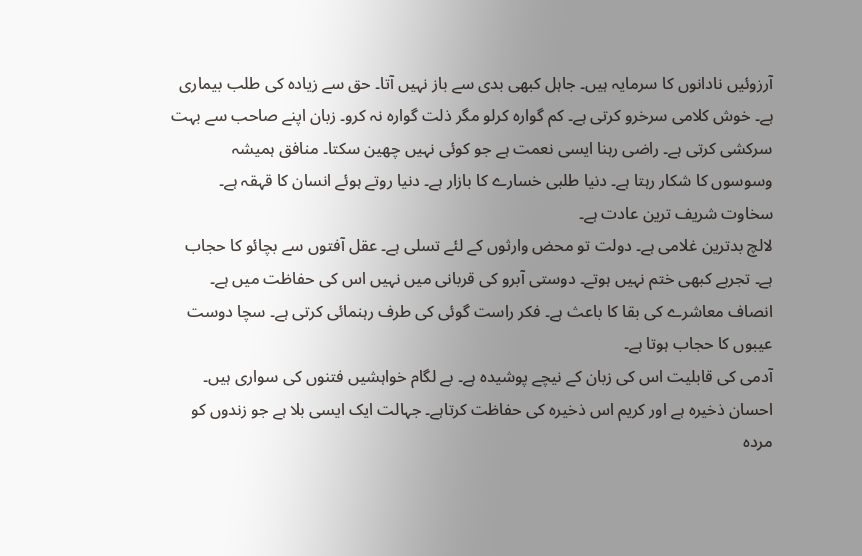آرزوئیں نادانوں کا سرمایہ ہیں۔ جاہل کبھی بدی سے باز نہیں آتا۔ حق سے زیادہ کی طلب بیماری ہے۔ خوش کلامی سرخرو کرتی ہے۔ کم گوارہ کرلو مگر ذلت گوارہ نہ کرو۔ زبان اپنے صاحب سے بہت سرکشی کرتی ہے۔ راضی رہنا ایسی نعمت ہے جو کوئی نہیں چھین سکتا۔ منافق ہمیشہ وسوسوں کا شکار رہتا ہے۔ دنیا طلبی خسارے کا بازار ہے۔ دنیا روتے ہوئے انسان کا قہقہ ہے۔ سخاوت شریف ترین عادت ہے۔
لالچ بدترین غلامی ہے۔ دولت تو محض وارثوں کے لئے تسلی ہے۔ عقل آفتوں سے بچائو کا حجاب ہے۔ تجربے کبھی ختم نہیں ہوتے۔ دوستی آبرو کی قربانی میں نہیں اس کی حفاظت میں ہے۔ انصاف معاشرے کی بقا کا باعث ہے۔ فکر راست گوئی کی طرف رہنمائی کرتی ہے۔ سچا دوست عیبوں کا حجاب ہوتا ہے۔
آدمی کی قابلیت اس کی زبان کے نیچے پوشیدہ ہے۔ بے لگام خواہشیں فتنوں کی سواری ہیں۔ احسان ذخیرہ ہے اور کریم اس ذخیرہ کی حفاظت کرتاہے۔ جہالت ایک ایسی بلا ہے جو زندوں کو مردہ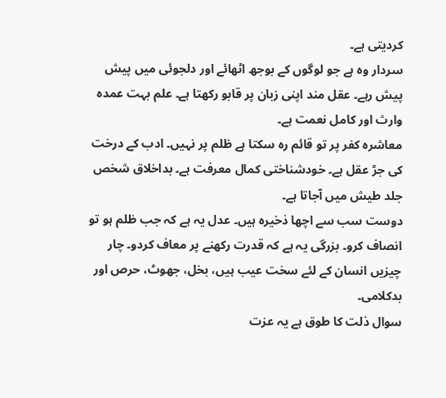کردیتی ہے۔
سردار وہ ہے جو لوگوں کے بوجھ اٹھائے اور دلجوئی میں پیش پیش رہے۔ عقل مند اپنی زبان پر قابو رکھتا ہے۔ علم بہت عمدہ وارث اور کامل نعمت ہے۔
معاشرہ کفر پر تو قائم رہ سکتا ہے ظلم پر نہیں۔ ادب کے درخت کی جڑ عقل ہے۔ خودشناختی کمال معرفت ہے۔ بداخلاق شخص جلد طیش میں آجاتا ہے۔
دوست سب سے اچھا ذخیرہ ہیں۔ عدل یہ ہے کہ جب ظلم ہو تو انصاف کرو۔ بزرگی یہ ہے کہ قدرت رکھنے پر معاف کردو۔ چار چیزیں انسان کے لئے سخت عیب ہیں، بخل، جھوٹ، حرص اور بدکلامی۔
سوال ذلت کا طوق ہے یہ عزت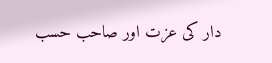دار کی عزت اور صاحب حسب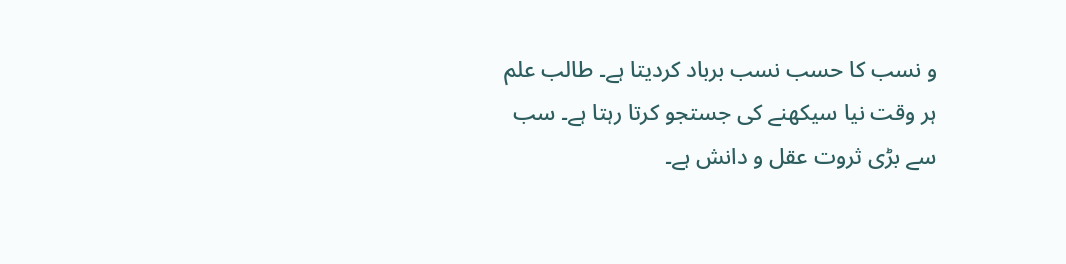و نسب کا حسب نسب برباد کردیتا ہے۔ طالب علم ہر وقت نیا سیکھنے کی جستجو کرتا رہتا ہے۔ سب سے بڑی ثروت عقل و دانش ہے۔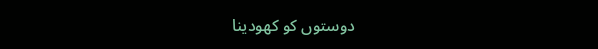دوستوں کو کھودینا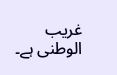غریب الوطنی ہے۔